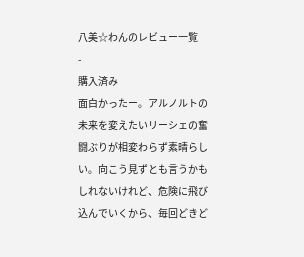八美☆わんのレビュー一覧
-
購入済み
面白かったー。アルノルトの未来を変えたいリーシェの奮闘ぶりが相変わらず素晴らしい。向こう見ずとも言うかもしれないけれど、危険に飛び込んでいくから、毎回どきど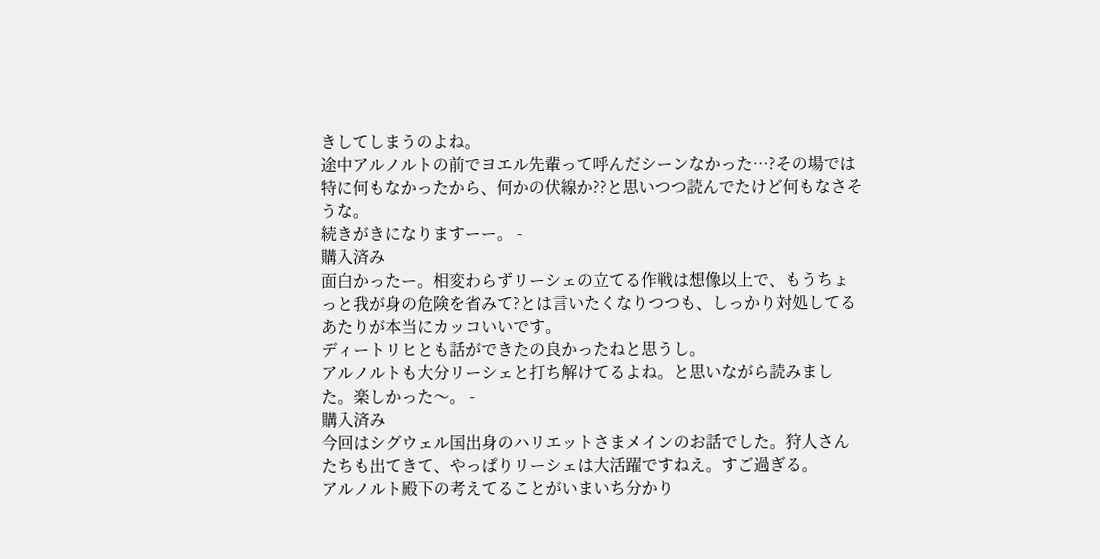きしてしまうのよね。
途中アルノルトの前でヨエル先輩って呼んだシーンなかった…?その場では特に何もなかったから、何かの伏線か??と思いつつ読んでたけど何もなさそうな。
続きがきになりますーー。 -
購入済み
面白かったー。相変わらずリーシェの立てる作戦は想像以上で、もうちょっと我が身の危険を省みて?とは言いたくなりつつも、しっかり対処してるあたりが本当にカッコいいです。
ディートリヒとも話ができたの良かったねと思うし。
アルノルトも大分リーシェと打ち解けてるよね。と思いながら読みました。楽しかった〜。 -
購入済み
今回はシグウェル国出身のハリエットさまメインのお話でした。狩人さんたちも出てきて、やっぱりリーシェは大活躍ですねえ。すご過ぎる。
アルノルト殿下の考えてることがいまいち分かり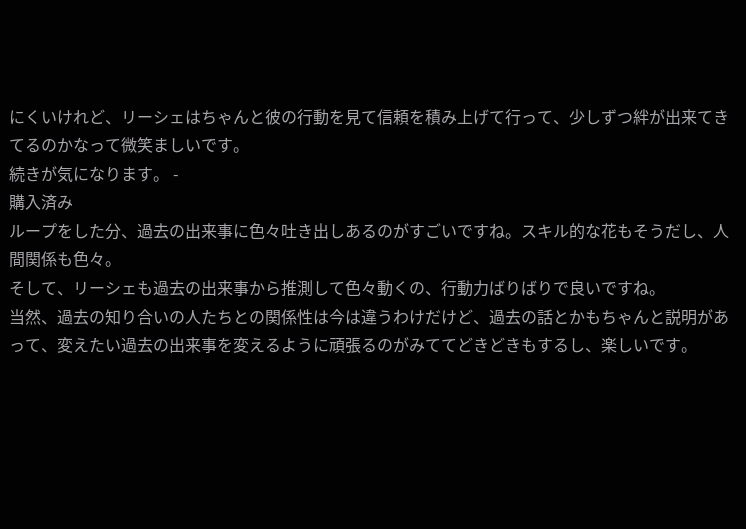にくいけれど、リーシェはちゃんと彼の行動を見て信頼を積み上げて行って、少しずつ絆が出来てきてるのかなって微笑ましいです。
続きが気になります。 -
購入済み
ループをした分、過去の出来事に色々吐き出しあるのがすごいですね。スキル的な花もそうだし、人間関係も色々。
そして、リーシェも過去の出来事から推測して色々動くの、行動力ばりばりで良いですね。
当然、過去の知り合いの人たちとの関係性は今は違うわけだけど、過去の話とかもちゃんと説明があって、変えたい過去の出来事を変えるように頑張るのがみててどきどきもするし、楽しいです。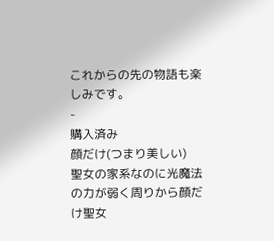これからの先の物語も楽しみです。
-
購入済み
顔だけ(つまり美しい)
聖女の家系なのに光魔法の力が弱く周りから顔だけ聖女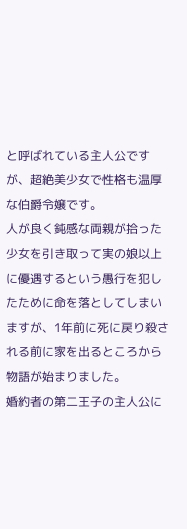と呼ばれている主人公ですが、超絶美少女で性格も温厚な伯爵令嬢です。
人が良く鈍感な両親が拾った少女を引き取って実の娘以上に優遇するという愚行を犯したために命を落としてしまいますが、1年前に死に戻り殺される前に家を出るところから物語が始まりました。
婚約者の第二王子の主人公に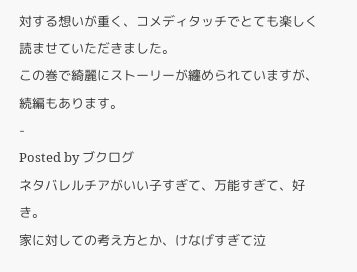対する想いが重く、コメディタッチでとても楽しく読ませていただきました。
この巻で綺麗にストーリーが纏められていますが、続編もあります。
-
Posted by ブクログ
ネタバレルチアがいい子すぎて、万能すぎて、好き。
家に対しての考え方とか、けなげすぎて泣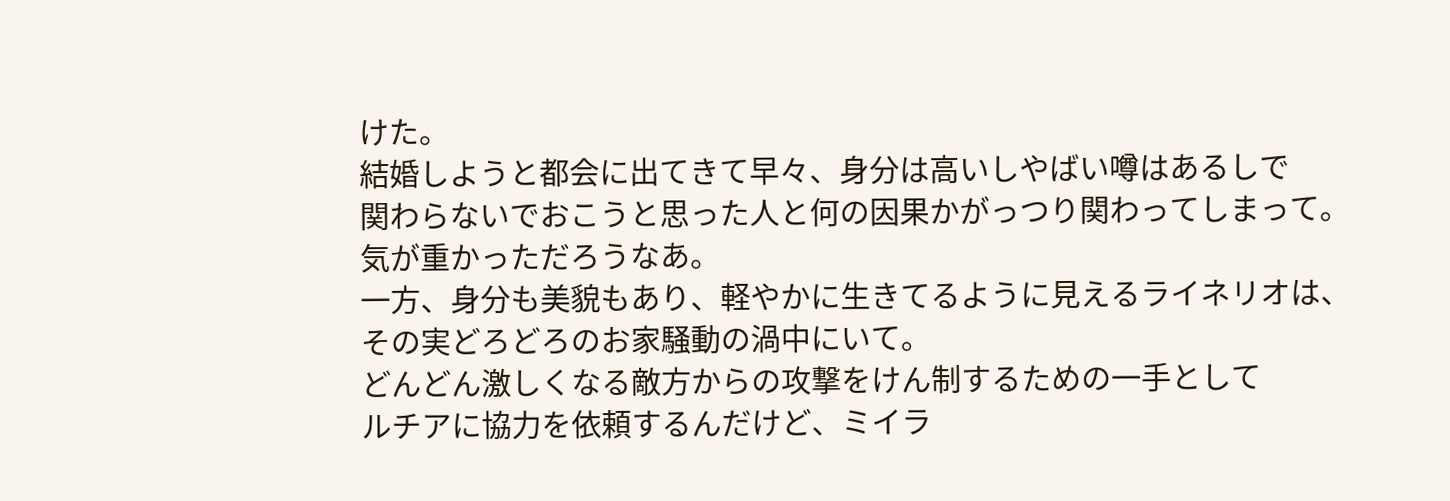けた。
結婚しようと都会に出てきて早々、身分は高いしやばい噂はあるしで
関わらないでおこうと思った人と何の因果かがっつり関わってしまって。
気が重かっただろうなあ。
一方、身分も美貌もあり、軽やかに生きてるように見えるライネリオは、
その実どろどろのお家騒動の渦中にいて。
どんどん激しくなる敵方からの攻撃をけん制するための一手として
ルチアに協力を依頼するんだけど、ミイラ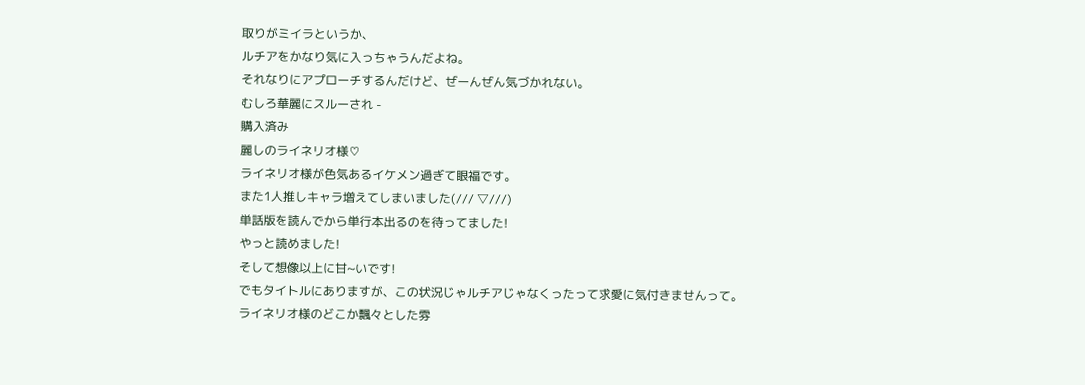取りがミイラというか、
ルチアをかなり気に入っちゃうんだよね。
それなりにアプローチするんだけど、ぜーんぜん気づかれない。
むしろ華麗にスルーされ -
購入済み
麗しのライネリオ様♡
ライネリオ様が色気あるイケメン過ぎて眼福です。
また1人推しキャラ増えてしまいました(/// ▽///)
単話版を読んでから単行本出るのを待ってました!
やっと読めました!
そして想像以上に甘~いです!
でもタイトルにありますが、この状況じゃルチアじゃなくったって求愛に気付きませんって。
ライネリオ様のどこか飄々とした雰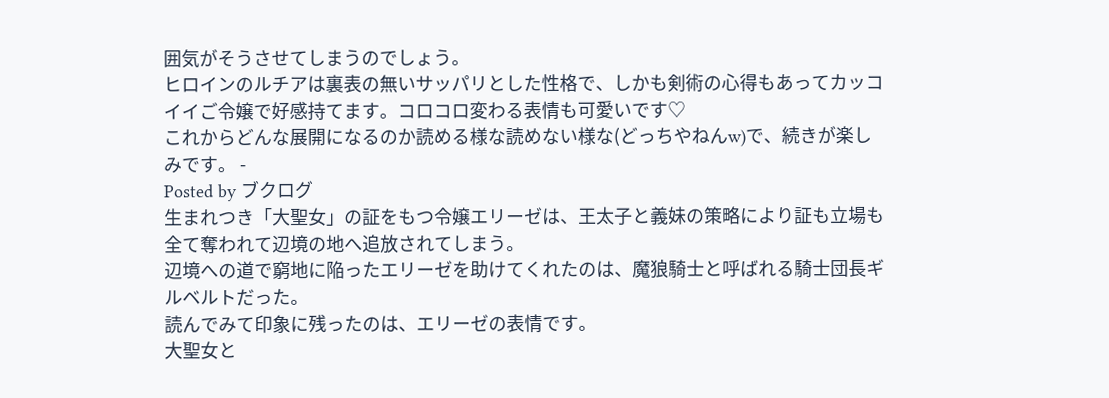囲気がそうさせてしまうのでしょう。
ヒロインのルチアは裏表の無いサッパリとした性格で、しかも剣術の心得もあってカッコイイご令嬢で好感持てます。コロコロ変わる表情も可愛いです♡
これからどんな展開になるのか読める様な読めない様な(どっちやねんw)で、続きが楽しみです。 -
Posted by ブクログ
生まれつき「大聖女」の証をもつ令嬢エリーゼは、王太子と義妹の策略により証も立場も全て奪われて辺境の地へ追放されてしまう。
辺境への道で窮地に陥ったエリーゼを助けてくれたのは、魔狼騎士と呼ばれる騎士団長ギルベルトだった。
読んでみて印象に残ったのは、エリーゼの表情です。
大聖女と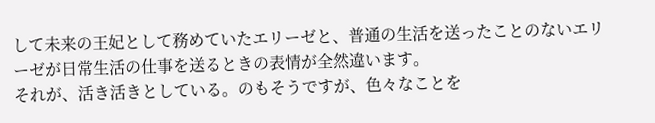して未来の王妃として務めていたエリーゼと、普通の生活を送ったことのないエリーゼが日常生活の仕事を送るときの表情が全然違います。
それが、活き活きとしている。のもそうですが、色々なことを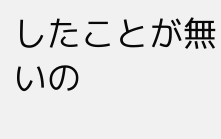したことが無いの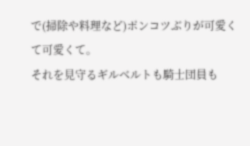で(掃除や料理など)ポンコツぶりが可愛くて可愛くて。
それを見守るギルベルトも騎士団員も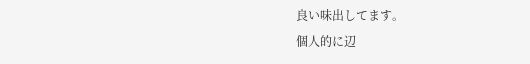良い味出してます。
個人的に辺